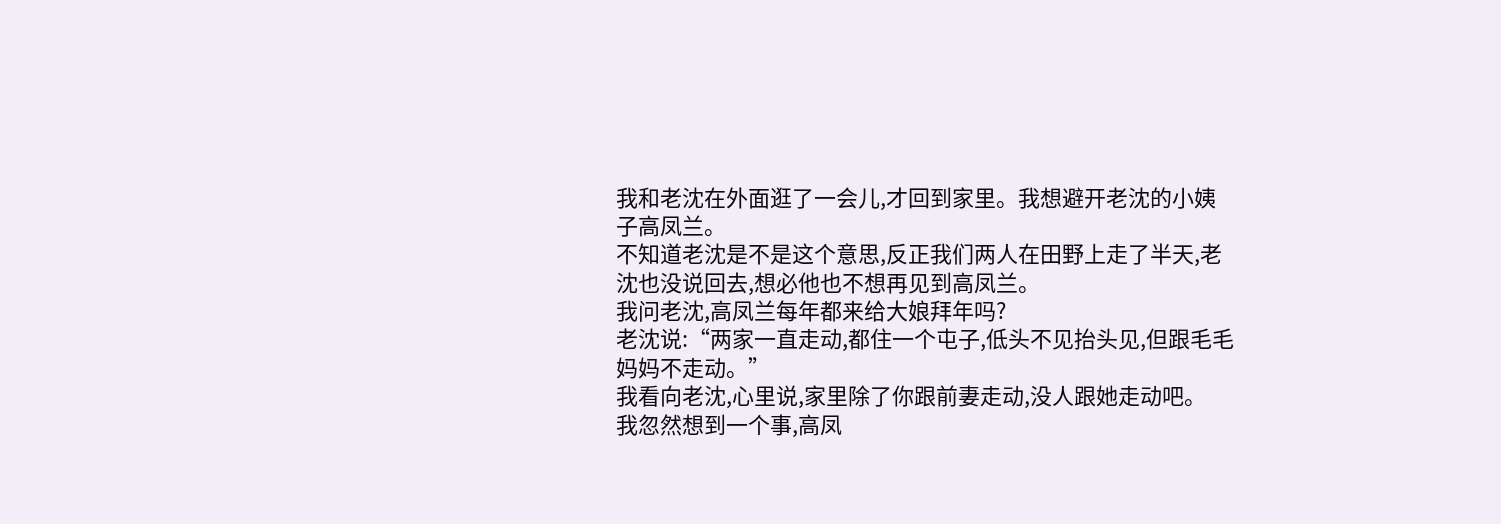我和老沈在外面逛了一会儿,才回到家里。我想避开老沈的小姨子高凤兰。
不知道老沈是不是这个意思,反正我们两人在田野上走了半天,老沈也没说回去,想必他也不想再见到高凤兰。
我问老沈,高凤兰每年都来给大娘拜年吗?
老沈说:“两家一直走动,都住一个屯子,低头不见抬头见,但跟毛毛妈妈不走动。”
我看向老沈,心里说,家里除了你跟前妻走动,没人跟她走动吧。
我忽然想到一个事,高凤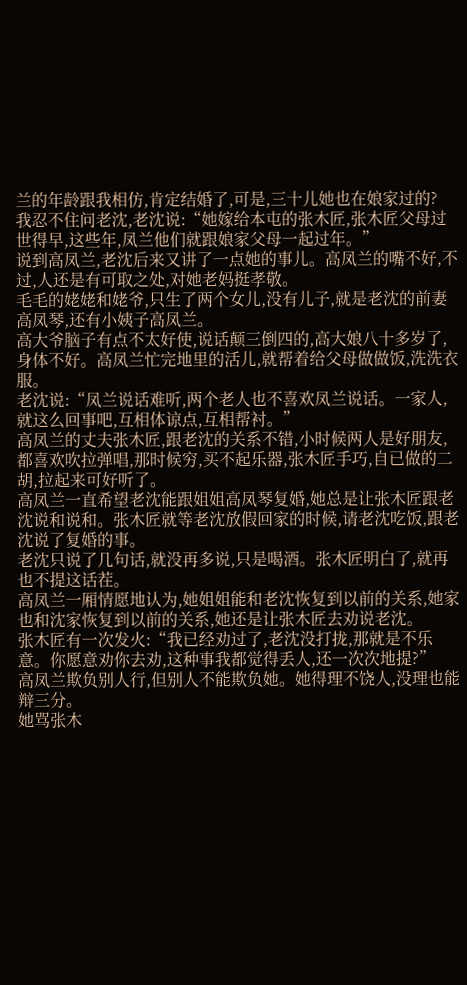兰的年龄跟我相仿,肯定结婚了,可是,三十儿她也在娘家过的?
我忍不住问老沈,老沈说:“她嫁给本屯的张木匠,张木匠父母过世得早,这些年,凤兰他们就跟娘家父母一起过年。”
说到高凤兰,老沈后来又讲了一点她的事儿。高凤兰的嘴不好,不过,人还是有可取之处,对她老妈挺孝敬。
毛毛的姥姥和姥爷,只生了两个女儿,没有儿子,就是老沈的前妻高凤琴,还有小姨子高凤兰。
高大爷脑子有点不太好使,说话颠三倒四的,高大娘八十多岁了,身体不好。高凤兰忙完地里的活儿,就帮着给父母做做饭,洗洗衣服。
老沈说:“凤兰说话难听,两个老人也不喜欢凤兰说话。一家人,就这么回事吧,互相体谅点,互相帮衬。”
高凤兰的丈夫张木匠,跟老沈的关系不错,小时候两人是好朋友,都喜欢吹拉弹唱,那时候穷,买不起乐器,张木匠手巧,自已做的二胡,拉起来可好听了。
高凤兰一直希望老沈能跟姐姐高凤琴复婚,她总是让张木匠跟老沈说和说和。张木匠就等老沈放假回家的时候,请老沈吃饭,跟老沈说了复婚的事。
老沈只说了几句话,就没再多说,只是喝酒。张木匠明白了,就再也不提这话茬。
高凤兰一厢情愿地认为,她姐姐能和老沈恢复到以前的关系,她家也和沈家恢复到以前的关系,她还是让张木匠去劝说老沈。
张木匠有一次发火:“我已经劝过了,老沈没打拢,那就是不乐意。你愿意劝你去劝,这种事我都觉得丢人,还一次次地提?”
高凤兰欺负别人行,但别人不能欺负她。她得理不饶人,没理也能辩三分。
她骂张木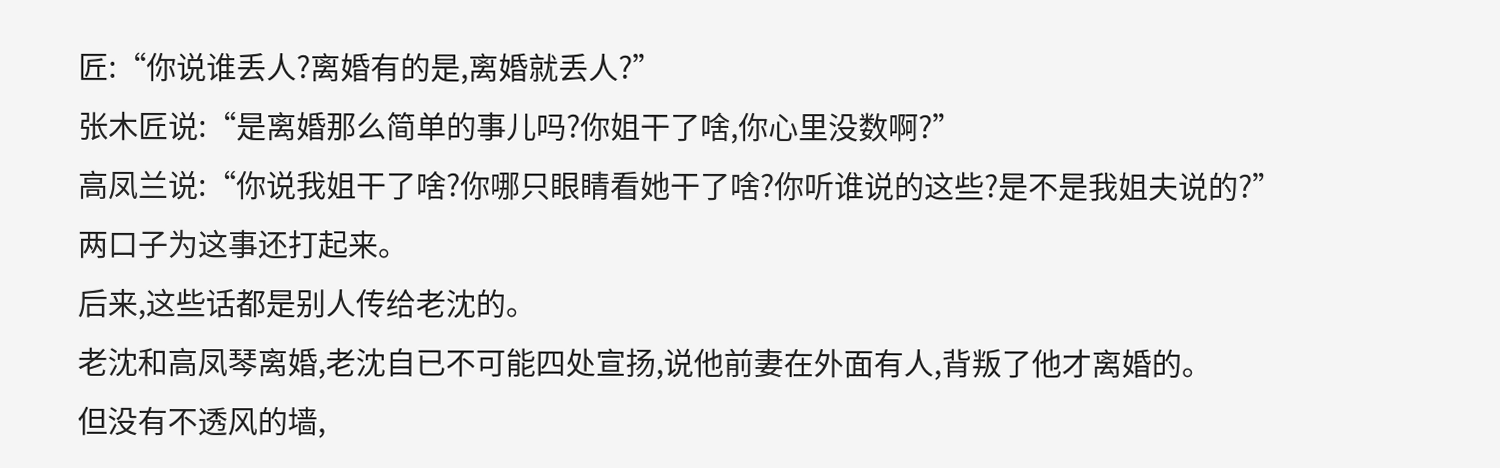匠:“你说谁丢人?离婚有的是,离婚就丢人?”
张木匠说:“是离婚那么简单的事儿吗?你姐干了啥,你心里没数啊?”
高凤兰说:“你说我姐干了啥?你哪只眼睛看她干了啥?你听谁说的这些?是不是我姐夫说的?”
两口子为这事还打起来。
后来,这些话都是别人传给老沈的。
老沈和高凤琴离婚,老沈自已不可能四处宣扬,说他前妻在外面有人,背叛了他才离婚的。
但没有不透风的墙,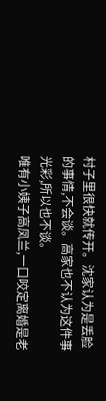村子里很快就传开。沈家认为是丢脸的事情,不会谈。高家也不认为这件事光彩,所以也不谈。
唯有小姨子高凤兰,一口咬定离婚是老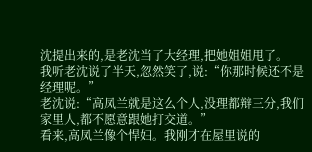沈提出来的,是老沈当了大经理,把她姐姐甩了。
我听老沈说了半天,忽然笑了,说:“你那时候还不是经理呢。”
老沈说:“高凤兰就是这么个人,没理都辩三分,我们家里人,都不愿意跟她打交道。”
看来,高凤兰像个悍妇。我刚才在屋里说的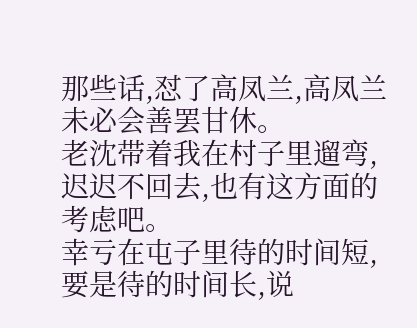那些话,怼了高凤兰,高凤兰未必会善罢甘休。
老沈带着我在村子里遛弯,迟迟不回去,也有这方面的考虑吧。
幸亏在屯子里待的时间短,要是待的时间长,说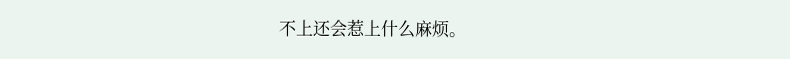不上还会惹上什么麻烦。